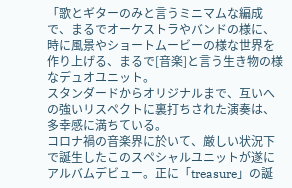「歌とギターのみと言うミニマムな編成で、まるでオーケストラやバンドの様に、時に風景やショートムービーの様な世界を作り上げる、まるで[音楽]と言う生き物の様なデュオユニット。
スタンダードからオリジナルまで、互いへの強いリスペクトに裏打ちされた演奏は、多幸感に満ちている。
コロナ禍の音楽界に於いて、厳しい状況下で誕生したこのスペシャルユニットが遂にアルバムデビュー。正に「treasure」の誕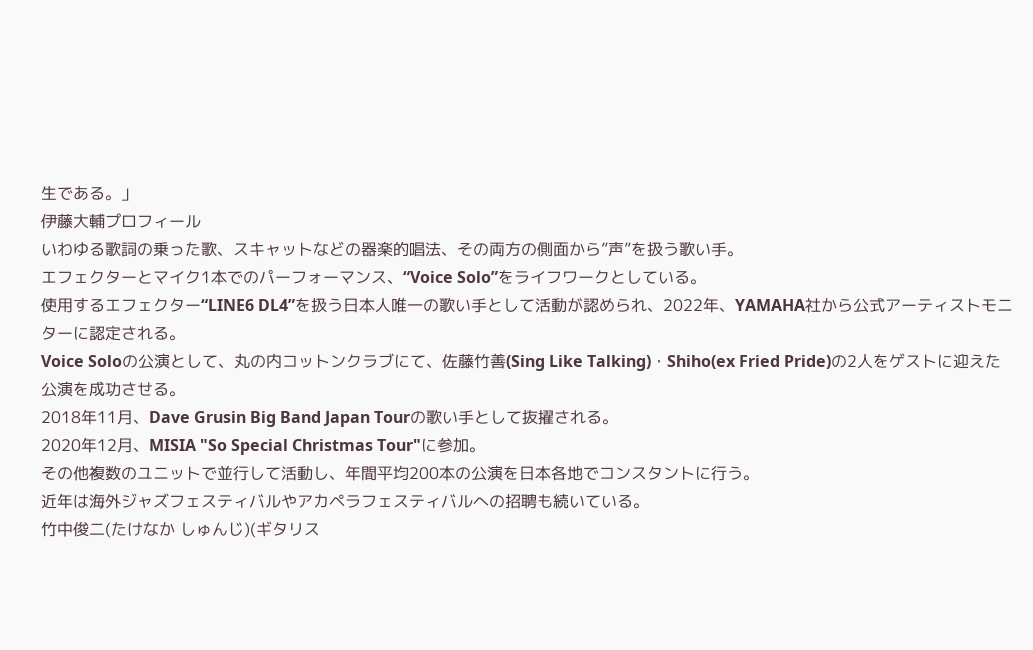生である。」
伊藤大輔プロフィール
いわゆる歌詞の乗った歌、スキャットなどの器楽的唱法、その両方の側面から”声”を扱う歌い手。
エフェクターとマイク1本でのパーフォーマンス、“Voice Solo”をライフワークとしている。
使用するエフェクター“LINE6 DL4”を扱う日本人唯一の歌い手として活動が認められ、2022年、YAMAHA社から公式アーティストモニターに認定される。
Voice Soloの公演として、丸の内コットンクラブにて、佐藤竹善(Sing Like Talking)・Shiho(ex Fried Pride)の2人をゲストに迎えた公演を成功させる。
2018年11月、Dave Grusin Big Band Japan Tourの歌い手として抜擢される。
2020年12月、MISIA "So Special Christmas Tour"に参加。
その他複数のユニットで並行して活動し、年間平均200本の公演を日本各地でコンスタントに行う。
近年は海外ジャズフェスティバルやアカペラフェスティバルへの招聘も続いている。
竹中俊二(たけなか しゅんじ)(ギタリス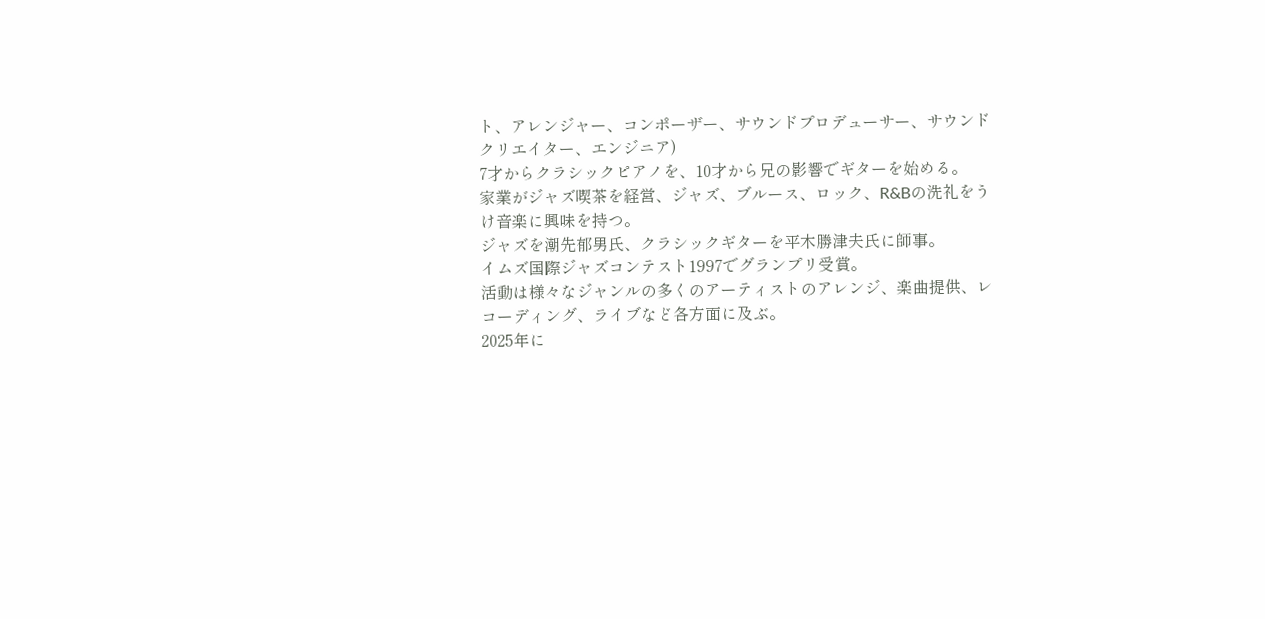ト、アレンジャー、コンポーザー、サウンドプロデューサー、サウンドクリエイター、エンジニア)
7才からクラシックピアノを、10才から兄の影響でギターを始める。
家業がジャズ喫茶を経営、ジャズ、ブルース、ロック、R&Bの洗礼をうけ音楽に興味を持つ。
ジャズを潮先郁男氏、クラシックギターを平木勝津夫氏に師事。
イムズ国際ジャズコンテスト1997でグランプリ受賞。
活動は様々なジャンルの多くのアーティストのアレンジ、楽曲提供、レコーディング、ライブなど各方面に及ぶ。
2025年に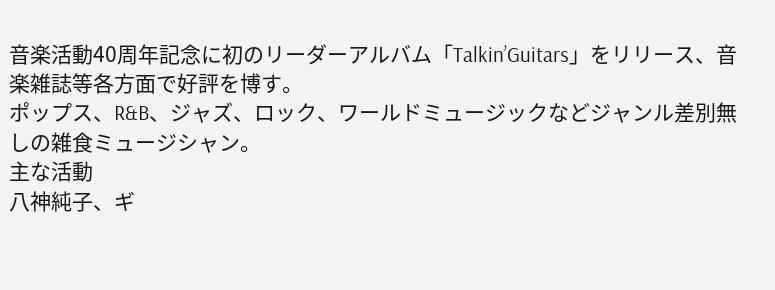音楽活動40周年記念に初のリーダーアルバム「Talkin’Guitars」をリリース、音楽雑誌等各方面で好評を博す。
ポップス、R&B、ジャズ、ロック、ワールドミュージックなどジャンル差別無しの雑食ミュージシャン。
主な活動
八神純子、ギ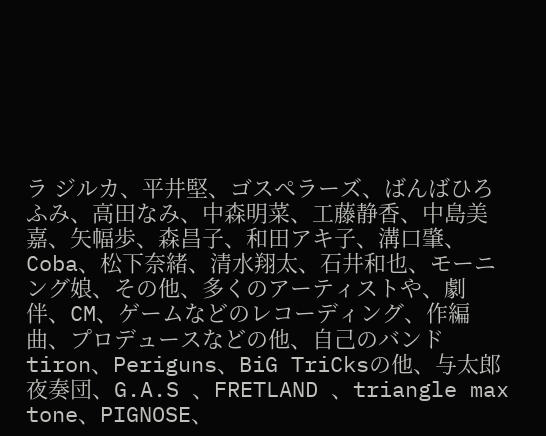ラ ジルカ、平井堅、ゴスペラーズ、ばんばひろふみ、高田なみ、中森明菜、工藤静香、中島美嘉、矢幅歩、森昌子、和田アキ子、溝口肇、Coba、松下奈緒、清水翔太、石井和也、モーニング娘、その他、多くのアーティストや、劇伴、CM、ゲームなどのレコーディング、作編曲、プロデュースなどの他、自己のバンドtiron、Periguns、BiG TriCksの他、与太郎夜奏団、G.A.S 、FRETLAND 、triangle max tone、PIGNOSE、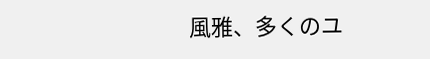風雅、多くのユ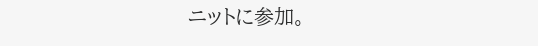ニットに参加。